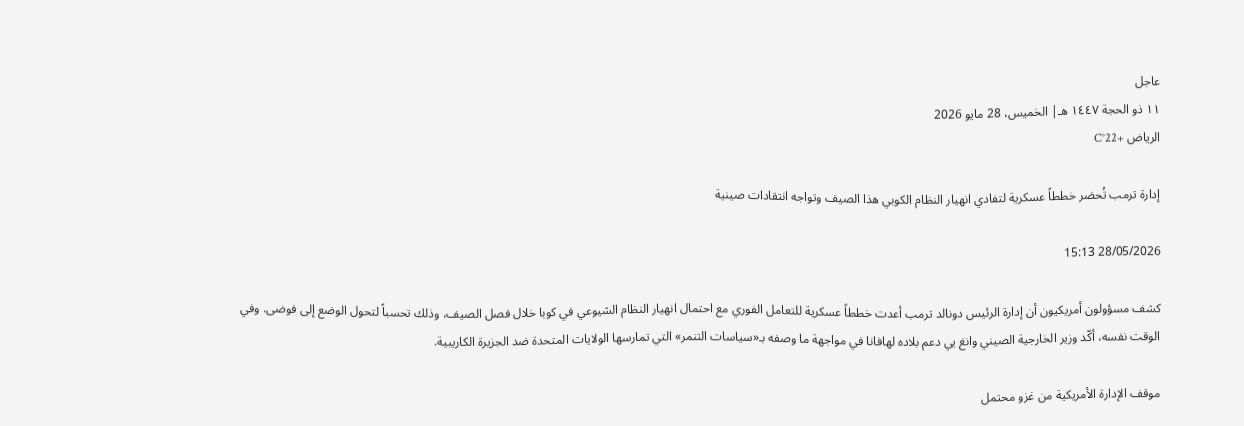عاجل
١١ ذو الحجة ١٤٤٧ هـ| الخميس، 28 مايو 2026
الرياض +22°C

إدارة ترمب تُحضر خططاً عسكرية لتفادي انهيار النظام الكوبي هذا الصيف وتواجه انتقادات صينية

28/05/2026 15:13

كشف مسؤولون أمريكيون أن إدارة الرئيس دونالد ترمب أعدت خططاً عسكرية للتعامل الفوري مع احتمال انهيار النظام الشيوعي في كوبا خلال فصل الصيف، وذلك تحسباً لتحول الوضع إلى فوضى. وفي الوقت نفسه، أكّد وزير الخارجية الصيني وانغ يي دعم بلاده لهافانا في مواجهة ما وصفه بـ«سياسات التنمر» التي تمارسها الولايات المتحدة ضد الجزيرة الكاريبية.

موقف الإدارة الأمريكية من غزو محتمل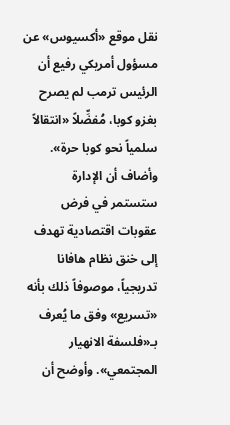نقل موقع «أكسيوس» عن مسؤول أمريكي رفيع أن الرئيس ترمب لم يصرح بغزو كوبا، مُفضِّلاً «انتقالاً سلمياً نحو كوبا حرة». وأضاف أن الإدارة ستستمر في فرض عقوبات اقتصادية تهدف إلى خنق نظام هافانا تدريجياً، موصوفاً ذلك بأنه «تسريع» وفق ما يُعرف بـ«فلسفة الانهيار المجتمعي». وأوضح أن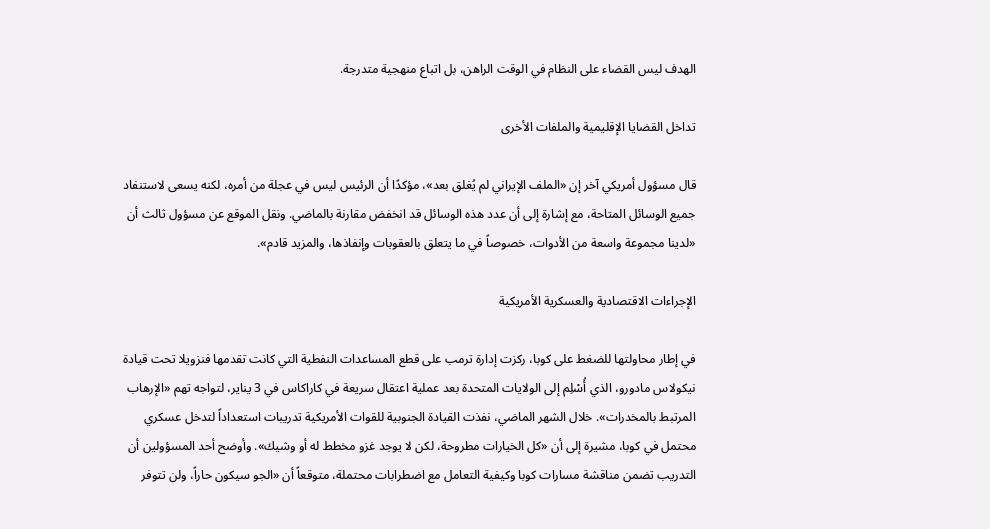الهدف ليس القضاء على النظام في الوقت الراهن، بل اتباع منهجية متدرجة.

تداخل القضايا الإقليمية والملفات الأخرى

قال مسؤول أمريكي آخر إن «الملف الإيراني لم يُغلق بعد»، مؤكدًا أن الرئيس ليس في عجلة من أمره، لكنه يسعى لاستنفاد جميع الوسائل المتاحة، مع إشارة إلى أن عدد هذه الوسائل قد انخفض مقارنة بالماضي. ونقل الموقع عن مسؤول ثالث أن «لدينا مجموعة واسعة من الأدوات، خصوصاً في ما يتعلق بالعقوبات وإنفاذها، والمزيد قادم».

الإجراءات الاقتصادية والعسكرية الأمريكية

في إطار محاولتها للضغط على كوبا، ركزت إدارة ترمب على قطع المساعدات النفطية التي كانت تقدمها فنزويلا تحت قيادة نيكولاس مادورو، الذي أُسْلِم إلى الولايات المتحدة بعد عملية اعتقال سريعة في كاراكاس في 3 يناير، لتواجه تهم «الإرهاب المرتبط بالمخدرات». خلال الشهر الماضي، نفذت القيادة الجنوبية للقوات الأمريكية تدريبات استعداداً لتدخل عسكري محتمل في كوبا، مشيرة إلى أن «كل الخيارات مطروحة، لكن لا يوجد غزو مخطط له أو وشيك». وأوضح أحد المسؤولين أن التدريب تضمن مناقشة مسارات كوبا وكيفية التعامل مع اضطرابات محتملة، متوقعاً أن «الجو سيكون حاراً، ولن تتوفر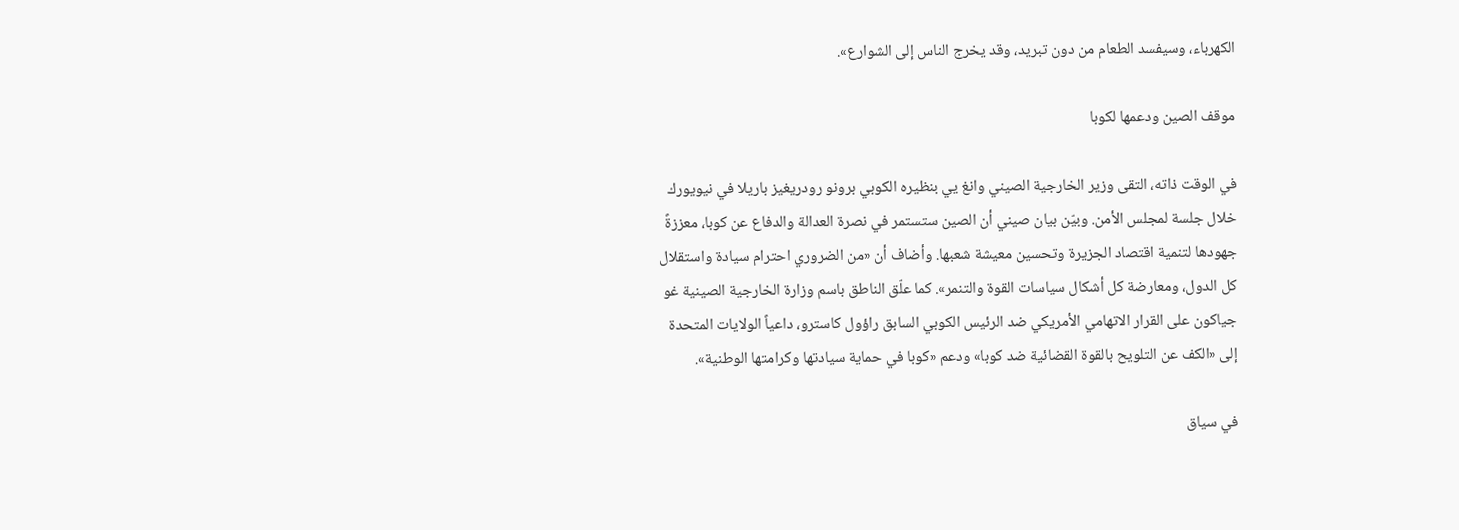الكهرباء، وسيفسد الطعام من دون تبريد، وقد يخرج الناس إلى الشوارع».

موقف الصين ودعمها لكوبا

في الوقت ذاته، التقى وزير الخارجية الصيني وانغ يي بنظيره الكوبي برونو رودريغيز باريلا في نيويورك خلال جلسة لمجلس الأمن. وبيّن بيان صيني أن الصين ستستمر في نصرة العدالة والدفاع عن كوبا، معززةً جهودها لتنمية اقتصاد الجزيرة وتحسين معيشة شعبها. وأضاف أن «من الضروري احترام سيادة واستقلال كل الدول، ومعارضة كل أشكال سياسات القوة والتنمر». كما علّق الناطق باسم وزارة الخارجية الصينية غو جياكون على القرار الاتهامي الأمريكي ضد الرئيس الكوبي السابق راؤول كاسترو، داعياً الولايات المتحدة إلى «الكف عن التلويح بالقوة القضائية ضد كوبا» ودعم «كوبا في حماية سيادتها وكرامتها الوطنية».

في سياق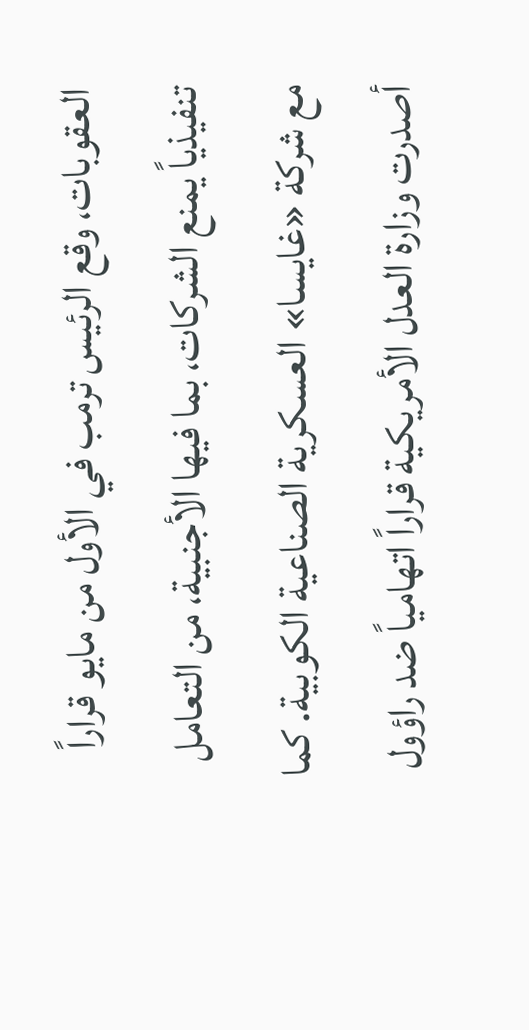العقوبات، وقع الرئيس ترمب في الأول من مايو قراراً تنفيذياً يمنع الشركات، بما فيها الأجنبية، من التعامل مع شركة «غايسا» العسكرية الصناعية الكوبية. كما أصدرت وزارة العدل الأمريكية قراراً اتهامياً ضد راؤول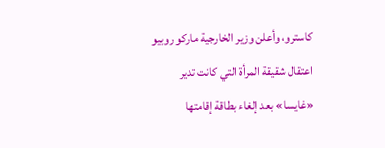كاسترو، وأعلن وزير الخارجية ماركو روبيو اعتقال شقيقة المرأة التي كانت تدير «غايسا» بعد إلغاء بطاقة إقامتها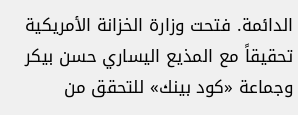الدائمة. فتحت وزارة الخزانة الأمريكية تحقيقاً مع المذيع اليساري حسن بيكر وجماعة «كود بينك» للتحقق من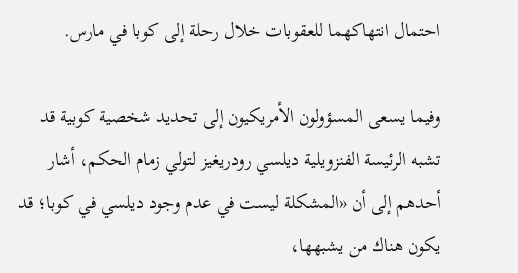احتمال انتهاكهما للعقوبات خلال رحلة إلى كوبا في مارس.

وفيما يسعى المسؤولون الأمريكيون إلى تحديد شخصية كوبية قد تشبه الرئيسة الفنزويلية ديلسي رودريغيز لتولي زمام الحكم، أشار أحدهم إلى أن «المشكلة ليست في عدم وجود ديلسي في كوبا؛ قد يكون هناك من يشبهها،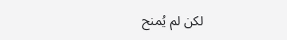لكن لم يُمنح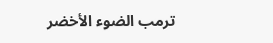ترمب الضوء الأخضر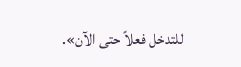للتدخل فعلاً حتى الآن».